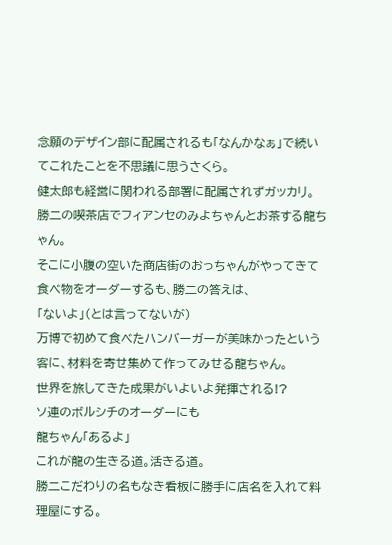念願のデザイン部に配属されるも「なんかなぁ」で続いてこれたことを不思議に思うさくら。
健太郎も経営に関われる部署に配属されずガッカリ。
勝二の喫茶店でフィアンセのみよちゃんとお茶する龍ちゃん。
そこに小腹の空いた商店街のおっちゃんがやってきて食べ物をオーダーするも、勝二の答えは、
「ないよ」(とは言ってないが)
万博で初めて食べたハンバーガーが美味かったという客に、材料を寄せ集めて作ってみせる龍ちゃん。
世界を旅してきた成果がいよいよ発揮される!?
ソ連のボルシチのオーダーにも
龍ちゃん「あるよ」
これが龍の生きる道。活きる道。
勝二こだわりの名もなき看板に勝手に店名を入れて料理屋にする。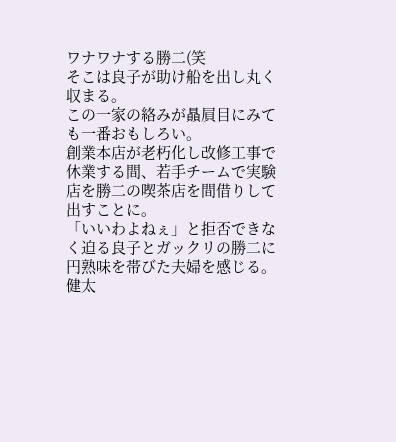ワナワナする勝二(笑
そこは良子が助け船を出し丸く収まる。
この一家の絡みが贔屓目にみても一番おもしろい。
創業本店が老朽化し改修工事で休業する間、若手チームで実験店を勝二の喫茶店を間借りして出すことに。
「いいわよねぇ」と拒否できなく迫る良子とガックリの勝二に円熟味を帯びた夫婦を感じる。
健太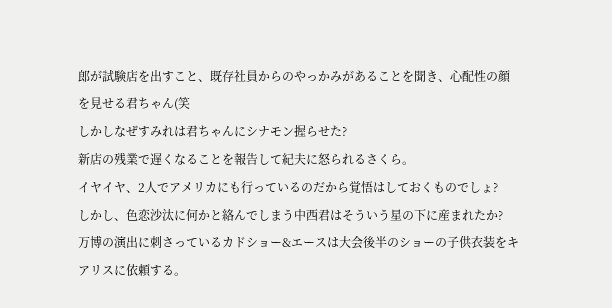郎が試験店を出すこと、既存社員からのやっかみがあることを聞き、心配性の顔を見せる君ちゃん(笑
しかしなぜすみれは君ちゃんにシナモン握らせた?
新店の残業で遅くなることを報告して紀夫に怒られるさくら。
イヤイヤ、2人でアメリカにも行っているのだから覚悟はしておくものでしょ?
しかし、色恋沙汰に何かと絡んでしまう中西君はそういう星の下に産まれたか?
万博の演出に刺さっているカドショー&エースは大会後半のショーの子供衣装をキアリスに依頼する。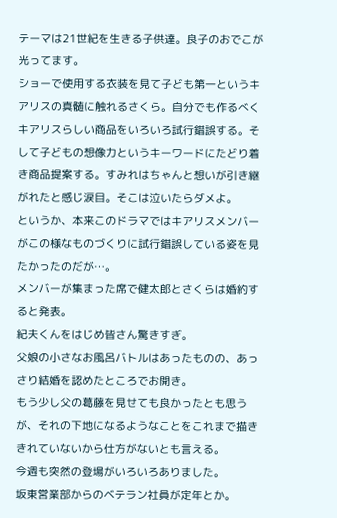テーマは21世紀を生きる子供達。良子のおでこが光ってます。
ショーで使用する衣装を見て子ども第一というキアリスの真髄に触れるさくら。自分でも作るべくキアリスらしい商品をいろいろ試行錯誤する。そして子どもの想像力というキーワードにたどり着き商品提案する。すみれはちゃんと想いが引き継がれたと感じ涙目。そこは泣いたらダメよ。
というか、本来このドラマではキアリスメンバーがこの様なものづくりに試行錯誤している姿を見たかったのだが…。
メンバーが集まった席で健太郎とさくらは婚約すると発表。
紀夫くんをはじめ皆さん驚きすぎ。
父娘の小さなお風呂バトルはあったものの、あっさり結婚を認めたところでお開き。
もう少し父の葛藤を見せても良かったとも思うが、それの下地になるようなことをこれまで描ききれていないから仕方がないとも言える。
今週も突然の登場がいろいろありました。
坂東営業部からのベテラン社員が定年とか。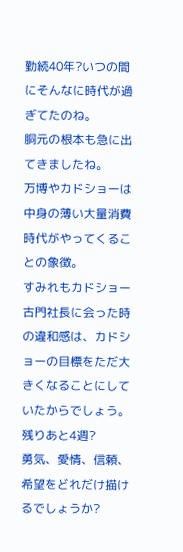勤続40年?いつの間にそんなに時代が過ぎてたのね。
胴元の根本も急に出てきましたね。
万博やカドショーは中身の薄い大量消費時代がやってくることの象徴。
すみれもカドショー古門社長に会った時の違和感は、カドショーの目標をただ大きくなることにしていたからでしょう。
残りあと4週?
勇気、愛情、信頼、希望をどれだけ描けるでしょうか?